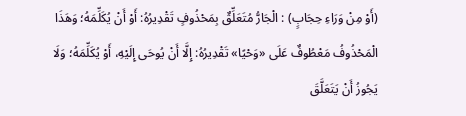(أَوْ مِنْ وَرَاءِ حِجَابٍ) : الْجَارُّ مُتَعَلِّقٌ بِمَحْذُوفٍ تَقْدِيرُهُ: أَوْ أَنْ يُكَلِّمَهُ؛ وَهَذَا الْمَحْذُوفُ مَعْطُوفٌ عَلَى «وَحْيًا» تَقْدِيرُهُ: إِلَّا أَنْ يُوحَى إِلَيْهِ، أَوْ يُكَلِّمَهُ؛ وَلَا يَجُوزُ أَنْ يَتَعَلَّقَ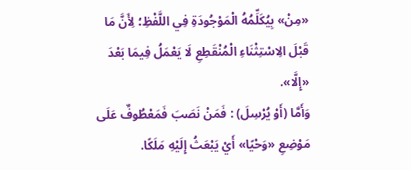«مِنْ» بِيُكَلِّمُهُ الْمَوْجُودَةِ فِي اللَّفْظِ؛ لِأَنَّ مَا قَبْلَ الِاسْتِثْنَاءِ الْمُنْقَطِعِ لَا يَعْمَلُ فِيمَا بَعْدَ «إِلَّا».
وَأَمَّا (أَوْ يُرْسِلَ) : فَمَنْ نَصَبَ فَمَعْطُوفٌ عَلَى مَوْضِعِ «وَحْيًا» أَيْ يَبْعَثُ إِلَيْهِ مَلَكًا.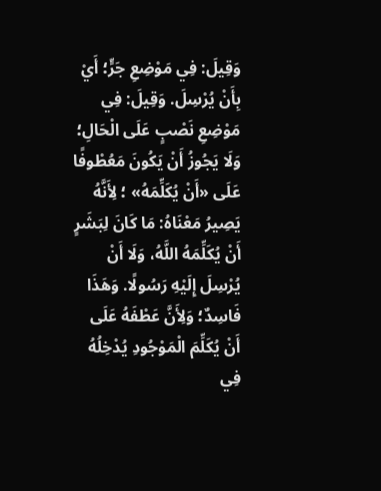وَقِيلَ: فِي مَوْضِعِ جَرٍّ؛ أَيْ بِأَنْ يُرْسِلَ. وَقِيلَ: فِي مَوْضِعِ نَصْبٍ عَلَى الْحَالِ؛ وَلَا يَجُوزُ أَنْ يَكُونَ مَعُطْوفًا عَلَى «أَنْ يُكَلِّمَهُ» ؛ لِأَنَّهُ يَصِيرُ مَعْنَاهُ: مَا كَانَ لِبَشَرٍ أَنْ يُكَلِّمَهُ اللَّهُ، وَلَا أَنْ يُرْسِلَ إِلَيْهِ رَسُولًا. وَهَذَا فَاسِدٌ؛ وَلِأَنَّ عَطْفَهُ عَلَى أَنْ يُكَلِّمَ الْمَوْجُودِ يُدْخِلُهُ فِي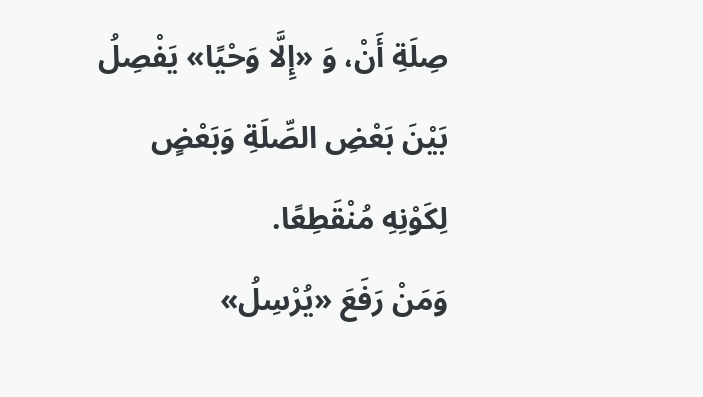صِلَةِ أَنْ، وَ «إِلَّا وَحْيًا» يَفْصِلُ بَيْنَ بَعْضِ الصِّلَةِ وَبَعْضٍ لِكَوْنِهِ مُنْقَطِعًا.
وَمَنْ رَفَعَ «يُرْسِلُ»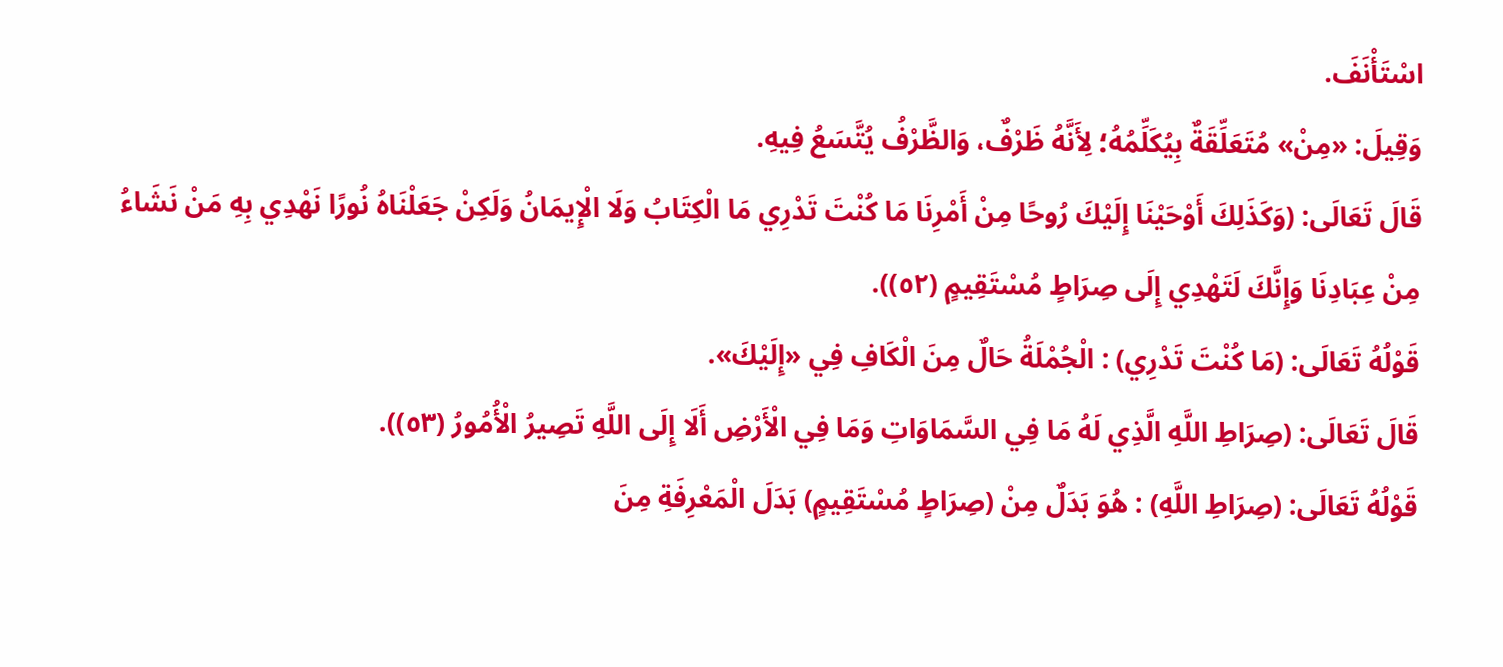اسْتَأْنَفَ.
وَقِيلَ: «مِنْ» مُتَعَلِّقَةٌ بِيُكَلِّمُهُ؛ لِأَنَّهُ ظَرْفٌ، وَالظَّرْفُ يُتَّسَعُ فِيهِ.
قَالَ تَعَالَى: (وَكَذَلِكَ أَوْحَيْنَا إِلَيْكَ رُوحًا مِنْ أَمْرِنَا مَا كُنْتَ تَدْرِي مَا الْكِتَابُ وَلَا الْإِيمَانُ وَلَكِنْ جَعَلْنَاهُ نُورًا نَهْدِي بِهِ مَنْ نَشَاءُ مِنْ عِبَادِنَا وَإِنَّكَ لَتَهْدِي إِلَى صِرَاطٍ مُسْتَقِيمٍ (٥٢)).
قَوْلُهُ تَعَالَى: (مَا كُنْتَ تَدْرِي) : الْجُمْلَةُ حَالٌ مِنَ الْكَافِ فِي «إِلَيْكَ».
قَالَ تَعَالَى: (صِرَاطِ اللَّهِ الَّذِي لَهُ مَا فِي السَّمَاوَاتِ وَمَا فِي الْأَرْضِ أَلَا إِلَى اللَّهِ تَصِيرُ الْأُمُورُ (٥٣)).
قَوْلُهُ تَعَالَى: (صِرَاطِ اللَّهِ) : هُوَ بَدَلٌ مِنْ (صِرَاطٍ مُسْتَقِيمٍ) بَدَلَ الْمَعْرِفَةِ مِنَ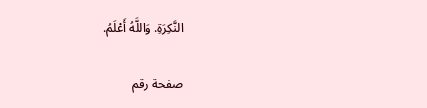النَّكِرَةِ. وَاللَّهُ أَعْلَمُ.

صفحة رقم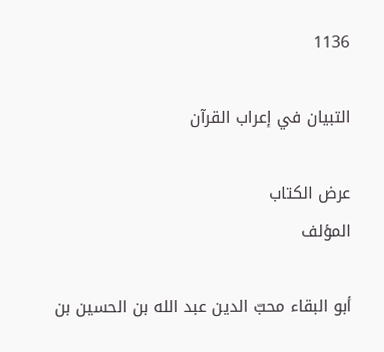1136

التبيان في إعراب القرآن

عرض الكتاب
المؤلف

أبو البقاء محبّ الدين عبد الله بن الحسين بن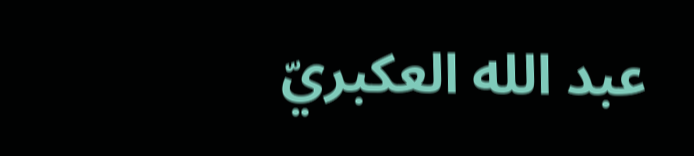عبد الله العكبريّ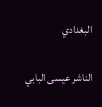البغدادي

الناشر عيسى البابي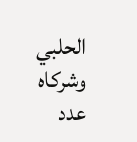الحلبي وشركاه
عدد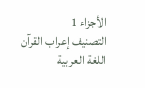الأجزاء 1
التصنيف إعراب القرآن
اللغة العربية